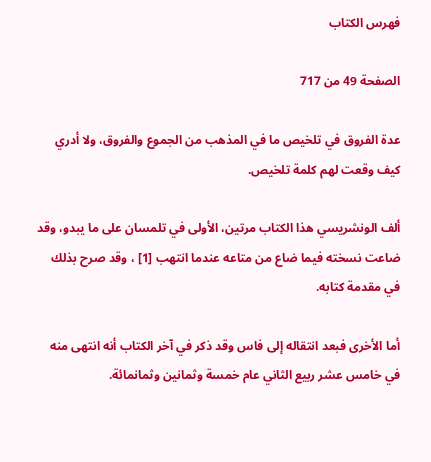فهرس الكتاب

الصفحة 49 من 717

عدة الفروق في تلخيص ما في المذهب من الجموع والفروق، ولا أدري كيف وقعت لهم كلمة تلخيص.

ألف الونشريسي هذا الكتاب مرتين، الأولى في تلمسان على ما يبدو، وقد ضاعت نسخته فيما ضاع من متاعه عندما انتهب [1] ، وقد صرح بذلك في مقدمة كتابه.

أما الأخرى فبعد انتقاله إلى فاس وقد ذكر في آخر الكتاب أنه انتهى منه في خامس عشر ربيع الثاني عام خمسة وثمانين وثمانمائة.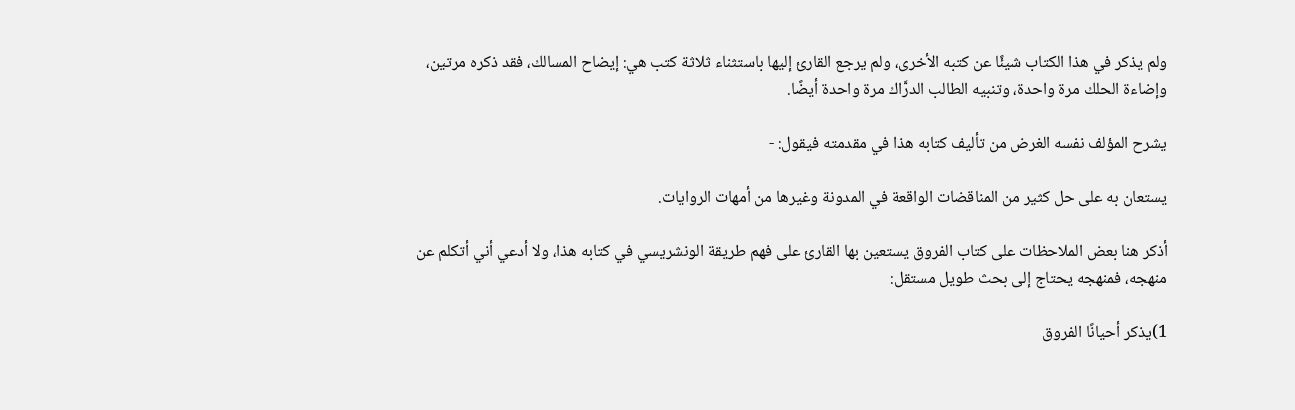ولم يذكر في هذا الكتاب شيئًا عن كتبه الأخرى، ولم يرجع القارئ إليها باستثناء ثلاثة كتب هي: إيضاح المسالك، فقد ذكره مرتين، وإضاءة الحلك مرة واحدة، وتنبيه الطالب الدرَّاك مرة واحدة أيضًا.

يشرح المؤلف نفسه الغرض من تأليف كتابه هذا في مقدمته فيقول: -

يستعان به على حل كثير من المناقضات الواقعة في المدونة وغيرها من أمهات الروايات.

أذكر هنا بعض الملاحظات على كتاب الفروق يستعين بها القارئ على فهم طريقة الونشريسي في كتابه هذا، ولا أدعي أني أتكلم عن منهجه، فمنهجه يحتاج إلى بحث طويل مستقل:

1)يذكر أحيانًا الفروق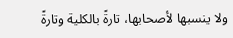ولا ينسبها لأصحابها، تارةً بالكلية وتارةً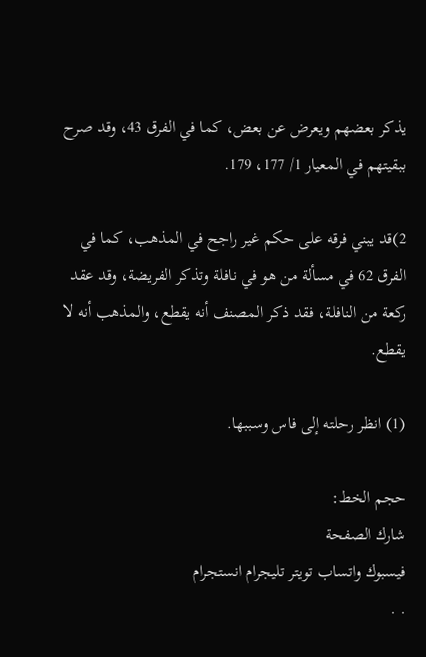يذكر بعضهم ويعرض عن بعض، كما في الفرق 43، وقد صرح ببقيتهم في المعيار 1/ 177، 179.

2)قد يبني فرقه على حكم غير راجح في المذهب، كما في الفرق 62 في مسألة من هو في نافلة وتذكر الفريضة، وقد عقد ركعة من النافلة، فقد ذكر المصنف أنه يقطع، والمذهب أنه لا يقطع.

(1) انظر رحلته إلى فاس وسببها.

حجم الخط:
شارك الصفحة
فيسبوك واتساب تويتر تليجرام انستجرام
. .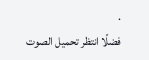.
فضلًا انتظر تحميل الصوت